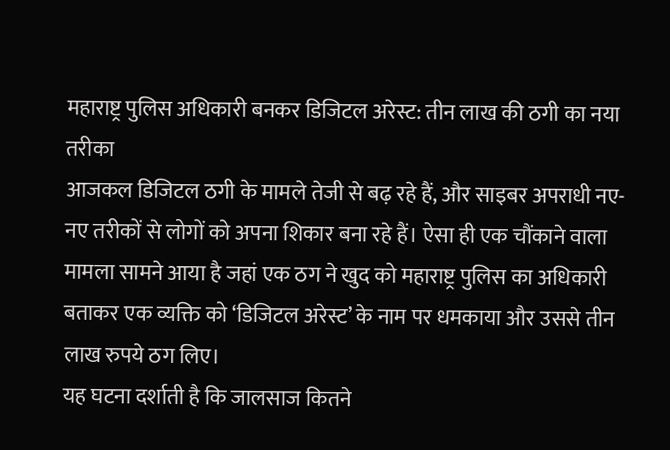महाराष्ट्र पुलिस अधिकारी बनकर डिजिटल अरेस्ट: तीन लाख की ठगी का नया तरीका
आजकल डिजिटल ठगी के मामले तेजी से बढ़ रहे हैं, और साइबर अपराधी नए-नए तरीकों से लोगों को अपना शिकार बना रहे हैं। ऐसा ही एक चौंकाने वाला मामला सामने आया है जहां एक ठग ने खुद को महाराष्ट्र पुलिस का अधिकारी बताकर एक व्यक्ति को ‘डिजिटल अरेस्ट’ के नाम पर धमकाया और उससे तीन लाख रुपये ठग लिए।
यह घटना दर्शाती है कि जालसाज कितने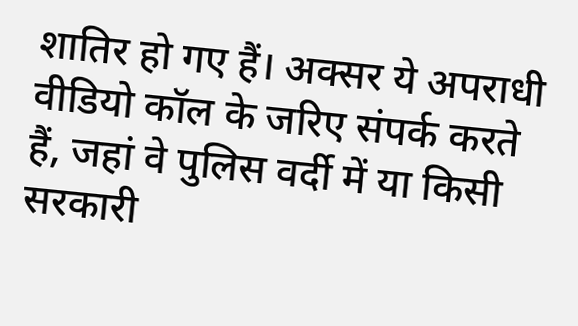शातिर हो गए हैं। अक्सर ये अपराधी वीडियो कॉल के जरिए संपर्क करते हैं, जहां वे पुलिस वर्दी में या किसी सरकारी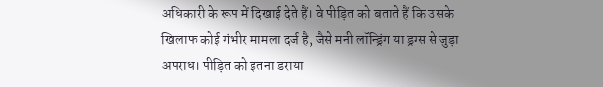अधिकारी के रूप में दिखाई देते हैं। वे पीड़ित को बताते हैं कि उसके खिलाफ कोई गंभीर मामला दर्ज है, जैसे मनी लॉन्ड्रिंग या ड्रग्स से जुड़ा अपराध। पीड़ित को इतना डराया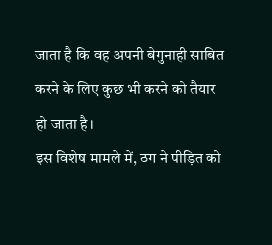जाता है कि वह अपनी बेगुनाही साबित करने के लिए कुछ भी करने को तैयार हो जाता है।
इस विशेष मामले में, ठग ने पीड़ित को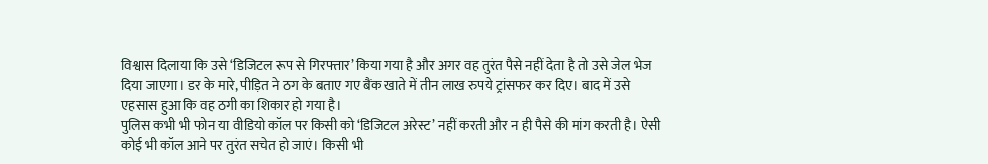विश्वास दिलाया कि उसे ‘डिजिटल रूप से गिरफ्तार’ किया गया है और अगर वह तुरंत पैसे नहीं देता है तो उसे जेल भेज दिया जाएगा। डर के मारे, पीड़ित ने ठग के बताए गए बैंक खाते में तीन लाख रुपये ट्रांसफर कर दिए। बाद में उसे एहसास हुआ कि वह ठगी का शिकार हो गया है।
पुलिस कभी भी फोन या वीडियो कॉल पर किसी को ‘डिजिटल अरेस्ट’ नहीं करती और न ही पैसे की मांग करती है। ऐसी कोई भी कॉल आने पर तुरंत सचेत हो जाएं। किसी भी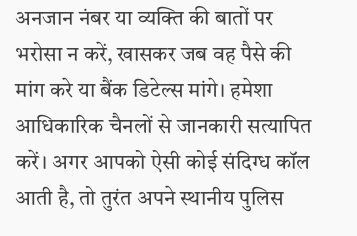अनजान नंबर या व्यक्ति की बातों पर भरोसा न करें, खासकर जब वह पैसे की मांग करे या बैंक डिटेल्स मांगे। हमेशा आधिकारिक चैनलों से जानकारी सत्यापित करें। अगर आपको ऐसी कोई संदिग्ध कॉल आती है, तो तुरंत अपने स्थानीय पुलिस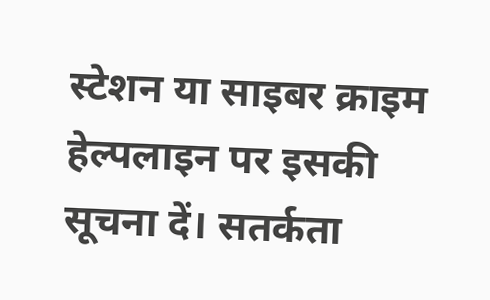स्टेशन या साइबर क्राइम हेल्पलाइन पर इसकी सूचना दें। सतर्कता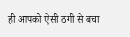ही आपको ऐसी ठगी से बचा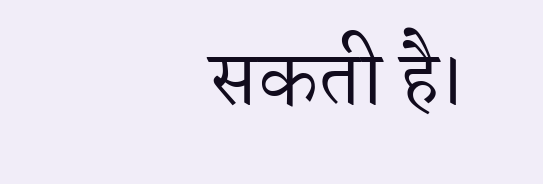सकती है।